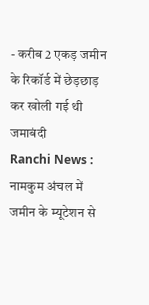- करीब 2 एकड़ जमीन के रिकॉर्ड में छेड़छाड़ कर खोली गई थी जमाबंदी
Ranchi News : नामकुम अंचल में जमीन के म्यूटेशन से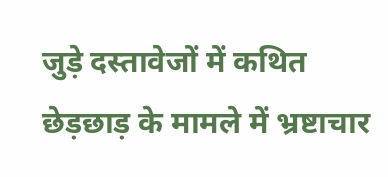जुड़े दस्तावेजों में कथित छेड़छाड़ के मामले में भ्रष्टाचार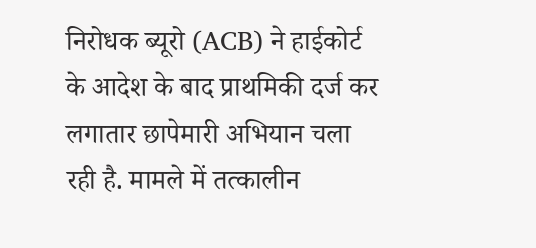निरोधक ब्यूरो (ACB) ने हाईकोर्ट के आदेश के बाद प्राथमिकी दर्ज कर लगातार छापेमारी अभियान चला रही है. मामले में तत्कालीन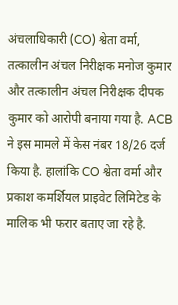अंचलाधिकारी (CO) श्वेता वर्मा, तत्कालीन अंचल निरीक्षक मनोज कुमार और तत्कालीन अंचल निरीक्षक दीपक कुमार को आरोपी बनाया गया है. ACB ने इस मामले में केस नंबर 18/26 दर्ज किया है. हालांकि CO श्वेता वर्मा और प्रकाश कमर्शियल प्राइवेट लिमिटेड के मालिक भी फरार बताए जा रहे है.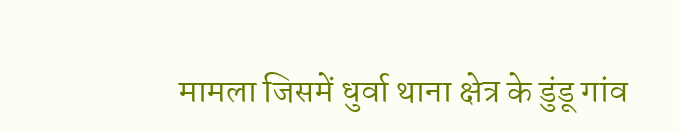मामला जिसमें धुर्वा थाना क्षेत्र के डुंडू गांव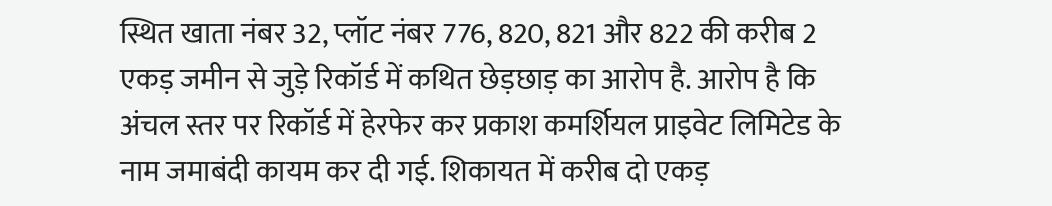स्थित खाता नंबर 32, प्लॉट नंबर 776, 820, 821 और 822 की करीब 2 एकड़ जमीन से जुड़े रिकॉर्ड में कथित छेड़छाड़ का आरोप है. आरोप है कि अंचल स्तर पर रिकॉर्ड में हेरफेर कर प्रकाश कमर्शियल प्राइवेट लिमिटेड के नाम जमाबंदी कायम कर दी गई. शिकायत में करीब दो एकड़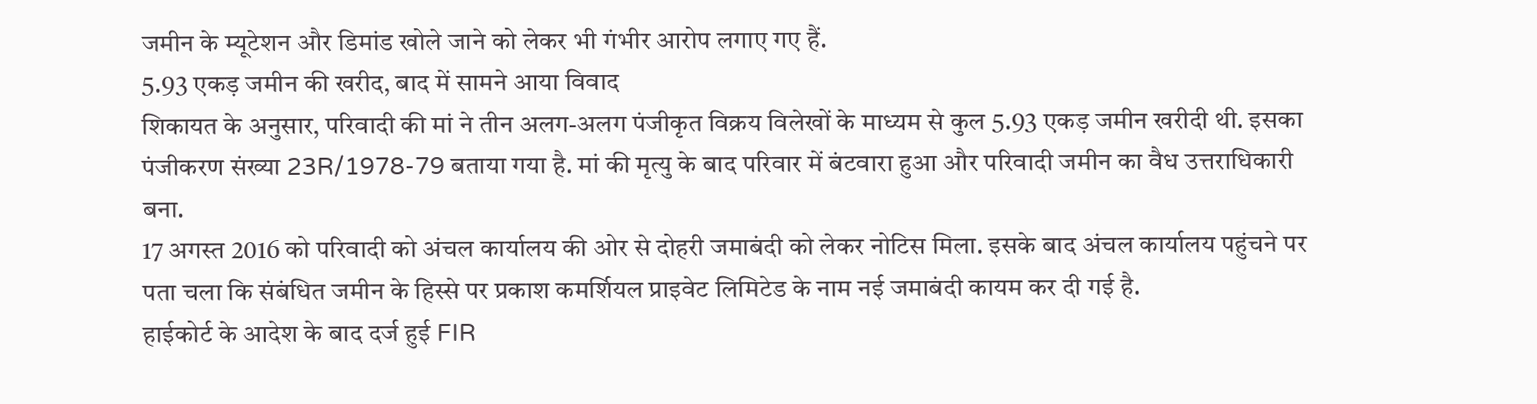जमीन के म्यूटेशन और डिमांड खोले जाने को लेकर भी गंभीर आरोप लगाए गए हैं.
5.93 एकड़ जमीन की खरीद, बाद में सामने आया विवाद
शिकायत के अनुसार, परिवादी की मां ने तीन अलग-अलग पंजीकृत विक्रय विलेखों के माध्यम से कुल 5.93 एकड़ जमीन खरीदी थी. इसका पंजीकरण संख्या 23R/1978-79 बताया गया है. मां की मृत्यु के बाद परिवार में बंटवारा हुआ और परिवादी जमीन का वैध उत्तराधिकारी बना.
17 अगस्त 2016 को परिवादी को अंचल कार्यालय की ओर से दोहरी जमाबंदी को लेकर नोटिस मिला. इसके बाद अंचल कार्यालय पहुंचने पर पता चला कि संबंधित जमीन के हिस्से पर प्रकाश कमर्शियल प्राइवेट लिमिटेड के नाम नई जमाबंदी कायम कर दी गई है.
हाईकोर्ट के आदेश के बाद दर्ज हुई FIR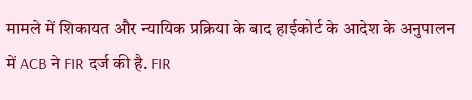मामले में शिकायत और न्यायिक प्रक्रिया के बाद हाईकोर्ट के आदेश के अनुपालन में ACB ने FIR दर्ज की है. FIR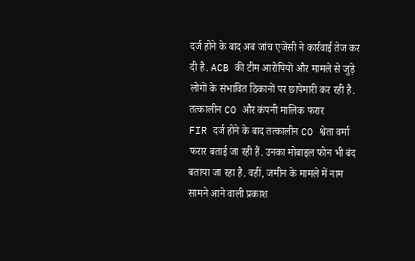दर्ज होने के बाद अब जांच एजेंसी ने कार्रवाई तेज कर दी है. ACB की टीम आरोपियों और मामले से जुड़े लोगों के संभावित ठिकानों पर छापेमारी कर रही है.
तत्कालीन CO और कंपनी मालिक फरार
FIR दर्ज होने के बाद तत्कालीन CO श्वेता वर्मा फरार बताई जा रही हैं. उनका मोबाइल फोन भी बंद बताया जा रहा है. वहीं, जमीन के मामले में नाम सामने आने वाली प्रकाश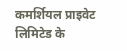कमर्शियल प्राइवेट लिमिटेड के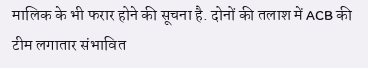मालिक के भी फरार होने की सूचना है. दोनों की तलाश में ACB की टीम लगातार संभावित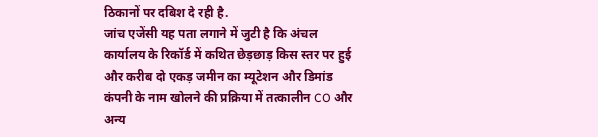ठिकानों पर दबिश दे रही है.
जांच एजेंसी यह पता लगाने में जुटी है कि अंचल कार्यालय के रिकॉर्ड में कथित छेड़छाड़ किस स्तर पर हुई और करीब दो एकड़ जमीन का म्यूटेशन और डिमांड कंपनी के नाम खोलने की प्रक्रिया में तत्कालीन CO और अन्य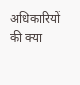अधिकारियों की क्या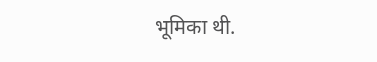भूमिका थी.